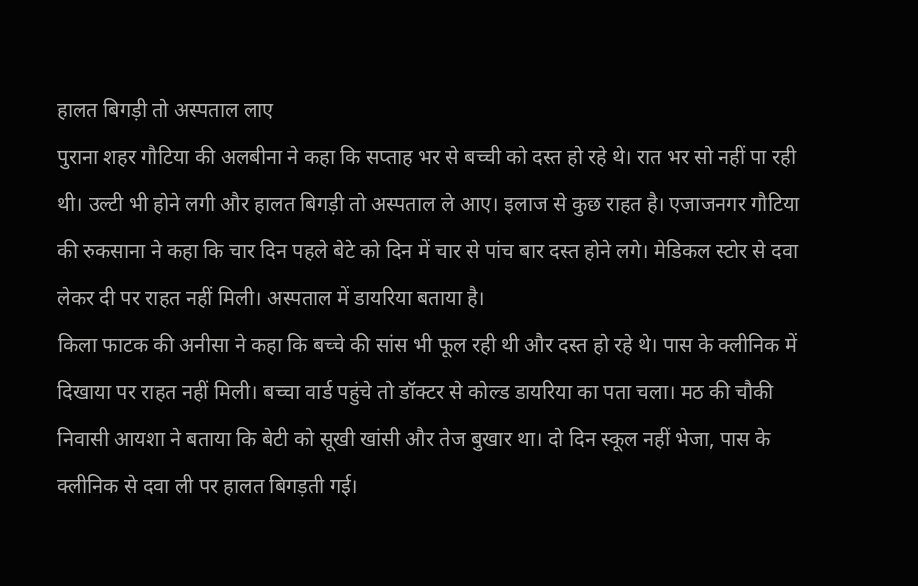हालत बिगड़ी तो अस्पताल लाए
पुराना शहर गौटिया की अलबीना ने कहा कि सप्ताह भर से बच्ची को दस्त हो रहे थे। रात भर सो नहीं पा रही थी। उल्टी भी होने लगी और हालत बिगड़ी तो अस्पताल ले आए। इलाज से कुछ राहत है। एजाजनगर गौटिया की रुकसाना ने कहा कि चार दिन पहले बेटे को दिन में चार से पांच बार दस्त होने लगे। मेडिकल स्टोर से दवा लेकर दी पर राहत नहीं मिली। अस्पताल में डायरिया बताया है।
किला फाटक की अनीसा ने कहा कि बच्चे की सांस भी फूल रही थी और दस्त हो रहे थे। पास के क्लीनिक में दिखाया पर राहत नहीं मिली। बच्चा वार्ड पहुंचे तो डॉक्टर से कोल्ड डायरिया का पता चला। मठ की चौकी निवासी आयशा ने बताया कि बेटी को सूखी खांसी और तेज बुखार था। दो दिन स्कूल नहीं भेजा, पास के क्लीनिक से दवा ली पर हालत बिगड़ती गई।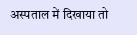अस्पताल में दिखाया तो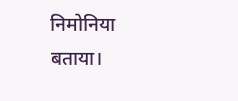निमोनिया बताया।